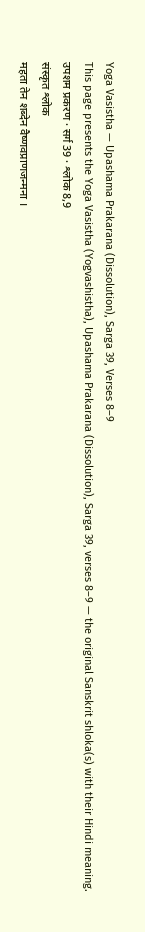Yoga Vasistha — Upashama Prakarana (Dissolution), Sarga 39, Verses 8–9
This page presents the Yoga Vasistha (Yogvashistha), Upashama Prakarana (Dissolution), Sarga 39, verses 8–9 — the original Sanskrit shloka(s) with their Hindi meaning.
उपशम प्रकरण · सर्ग 39 · श्लोक 8,9
संस्कृत श्लोक
महता तेन शब्देन वैष्णवप्राणजन्मना ।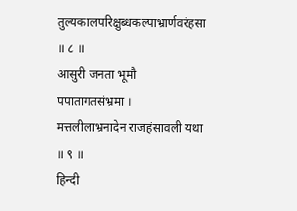तुल्यकालपरिक्षुब्धकल्पाभ्रार्णवरंहसा ॥ ८ ॥
आसुरी जनता भूमौ पपातागतसंभ्रमा ।
मत्तलीलाभ्रनादेन राजहंसावली यथा ॥ ९ ॥
हिन्दी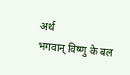अर्थ
भगवान् विष्णु के बल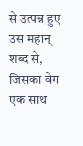से उत्पन्न हुए उस महान् शब्द से, जिसका वेग एक साथ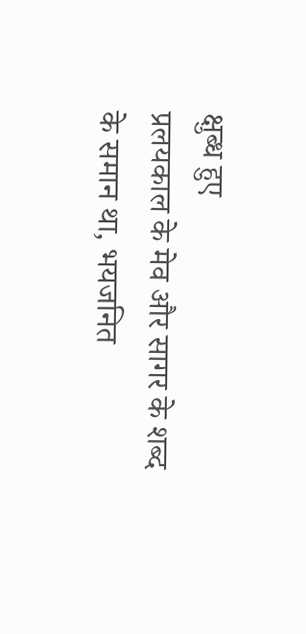क्षुब्ध हुए
प्रलयकाल के मेव और सागर के शब्द के समान था, भयजनित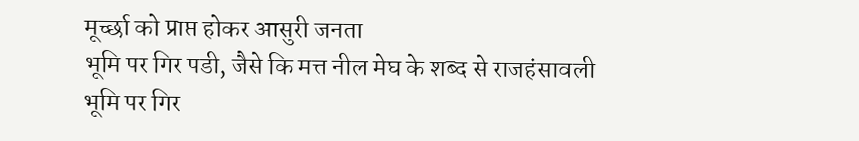मूर्च्छा को प्राप्त होकर आसुरी जनता
भूमि पर गिर पडी, जैसे कि मत्त नील मेघ के शब्द से राजहंसावली भूमि पर गिर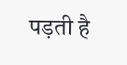पड़ती है